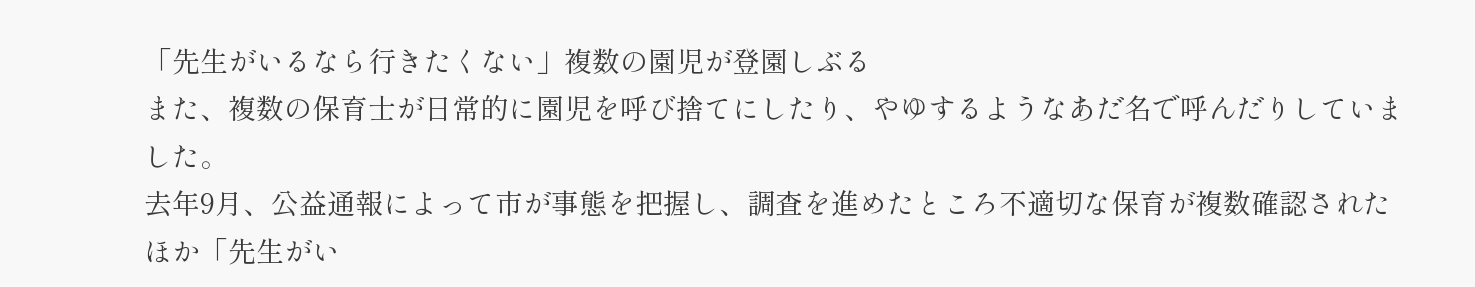「先生がいるなら行きたくない」複数の園児が登園しぶる
また、複数の保育士が日常的に園児を呼び捨てにしたり、やゆするようなあだ名で呼んだりしていました。
去年9月、公益通報によって市が事態を把握し、調査を進めたところ不適切な保育が複数確認されたほか「先生がい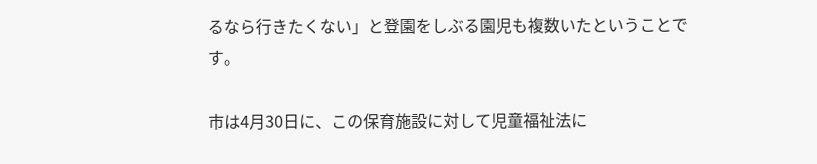るなら行きたくない」と登園をしぶる園児も複数いたということです。

市は4月30日に、この保育施設に対して児童福祉法に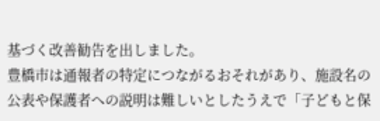基づく改善勧告を出しました。
豊橋市は通報者の特定につながるおそれがあり、施設名の公表や保護者への説明は難しいとしたうえで「子どもと保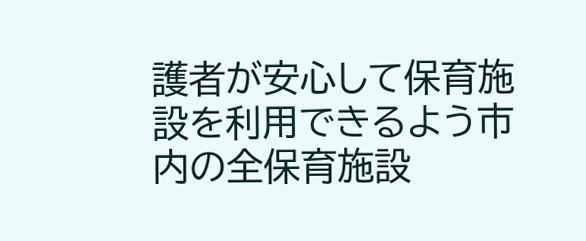護者が安心して保育施設を利用できるよう市内の全保育施設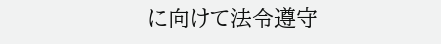に向けて法令遵守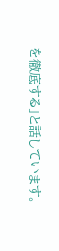を徹底する」と話しています。